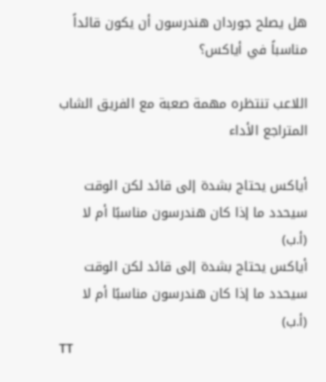هل يصلح جوردان هندرسون أن يكون قائداً مناسباً في أياكس؟

اللاعب تنتظره مهمة صعبة مع الفريق الشاب المتراجع الأداء

أياكس يحتاج بشدة إلى قائد لكن الوقت سيحدد ما إذا كان هندرسون مناسبًا أم لا (أ.ب)
أياكس يحتاج بشدة إلى قائد لكن الوقت سيحدد ما إذا كان هندرسون مناسبًا أم لا (أ.ب)
TT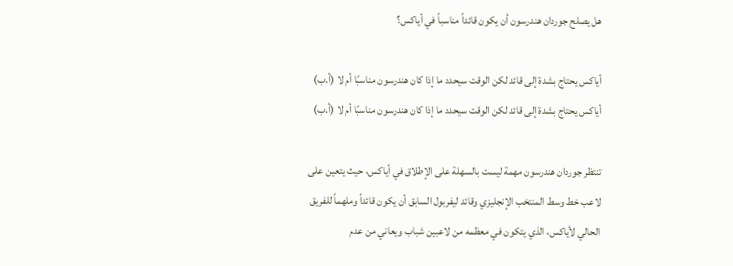هل يصلح جوردان هندرسون أن يكون قائداً مناسباً في أياكس؟

أياكس يحتاج بشدة إلى قائد لكن الوقت سيحدد ما إذا كان هندرسون مناسبًا أم لا (أ.ب)
أياكس يحتاج بشدة إلى قائد لكن الوقت سيحدد ما إذا كان هندرسون مناسبًا أم لا (أ.ب)

تنتظر جوردان هندرسون مهمة ليست بالسهلة على الإطلاق في أياكس، حيث يتعين على لاعب خط وسط المنتخب الإنجليزي وقائد ليفربول السابق أن يكون قائداً وملهماً للفريق الحالي لأياكس، الذي يتكون في معظمه من لاعبين شباب ويعاني من عدم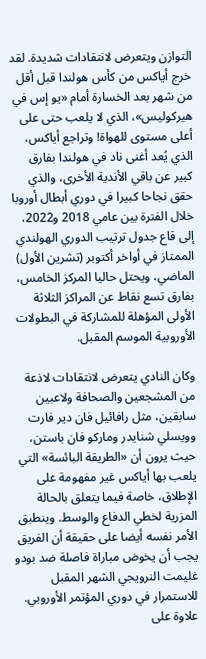التوازن ويتعرض لانتقادات شديدة. لقد خرج أياكس من كأس هولندا قبل أقل من شهر بعد الخسارة أمام «يو إس في هيركوليس»، الذي لا يلعب حتى على أعلى مستوى للهواة! وتراجع أياكس، الذي يُعد أغنى ناد في هولندا بفارق كبير عن باقي الأندية الأخرى، والذي حقق نجاحا كبيرا في دوري أبطال أوروبا خلال الفترة بين عامي 2018 و2022، إلى قاع جدول ترتيب الدوري الهولندي الممتاز في أواخر أكتوبر (تشرين الأول) الماضي، ويحتل حاليا المركز الخامس، بفارق تسع نقاط عن المراكز الثلاثة الأولى المؤهلة للمشاركة في البطولات الأوروبية الموسم المقبل.

وكان النادي يتعرض لانتقادات لاذعة من المشجعين والصحافة ولاعبين سابقين، مثل رافائيل فان دير فارت وويسلي شنايدر وماركو فان باستن، حيث يرون أن «الطريقة البائسة» التي يلعب بها أياكس غير مفهومة على الإطلاق، خاصة فيما يتعلق بالحالة المزرية لخطي الدفاع والوسط. وينطبق الأمر نفسه أيضا على حقيقة أن الفريق يجب أن يخوض مباراة فاصلة ضد بودو غليمت النرويجي الشهر المقبل للاستمرار في دوري المؤتمر الأوروبي. علاوة على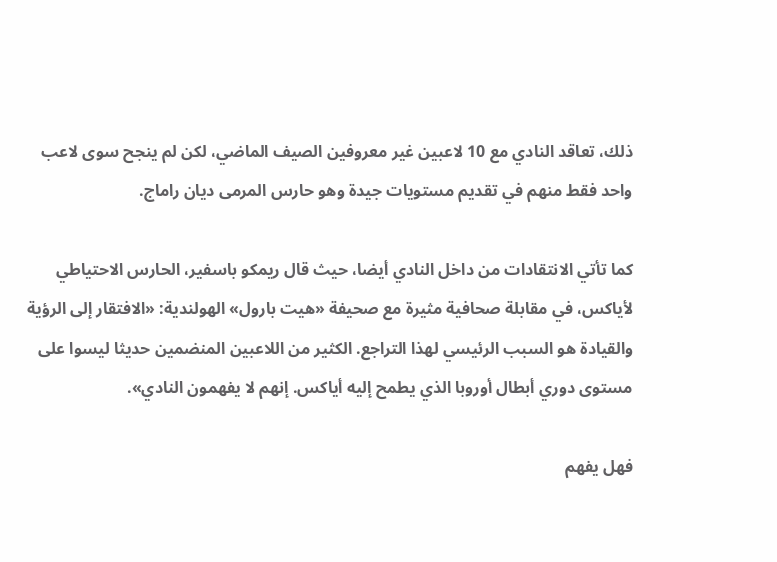ذلك، تعاقد النادي مع 10 لاعبين غير معروفين الصيف الماضي، لكن لم ينجح سوى لاعب واحد فقط منهم في تقديم مستويات جيدة وهو حارس المرمى ديان راماج.

كما تأتي الانتقادات من داخل النادي أيضا، حيث قال ريمكو باسفير، الحارس الاحتياطي لأياكس، في مقابلة صحافية مثيرة مع صحيفة «هيت بارول» الهولندية: «الافتقار إلى الرؤية والقيادة هو السبب الرئيسي لهذا التراجع. الكثير من اللاعبين المنضمين حديثا ليسوا على مستوى دوري أبطال أوروبا الذي يطمح إليه أياكس. إنهم لا يفهمون النادي».

فهل يفهم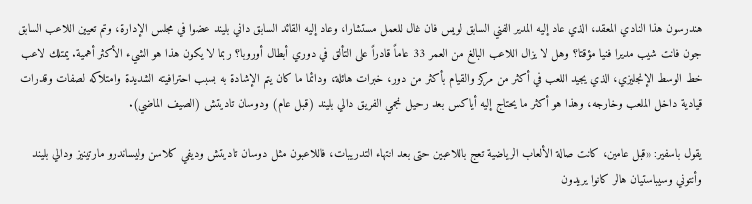هندرسون هذا النادي المعقد، الذي عاد إليه المدير الفني السابق لويس فان غال للعمل مستشارا، وعاد إليه القائد السابق داني بليند عضوا في مجلس الإدارة، وتم تعيين اللاعب السابق جون فانت شيب مديرا فنيا مؤقتا؟ وهل لا يزال اللاعب البالغ من العمر 33 عاماً قادراً على التألق في دوري أبطال أوروبا؟ ربما لا يكون هذا هو الشيء الأكثر أهمية. يمتلك لاعب خط الوسط الإنجليزي، الذي يجيد اللعب في أكثر من مركز والقيام بأكثر من دور، خبرات هائلة، ودائما ما كان يتم الإشادة به بسبب احترافيته الشديدة وامتلاكه لصفات وقدرات قيادية داخل الملعب وخارجه، وهذا هو أكثر ما يحتاج إليه أياكس بعد رحيل نجمي الفريق دالي بليند (قبل عام) ودوسان تاديتش (الصيف الماضي).

يقول باسفير: «قبل عامين، كانت صالة الألعاب الرياضية تعج باللاعبين حتى بعد انتهاء التدريبات، فاللاعبون مثل دوسان تاديتش وديفي كلاسن وليساندرو مارتينيز ودالي بليند وأنتوني وسيباستيان هالر كانوا يريدون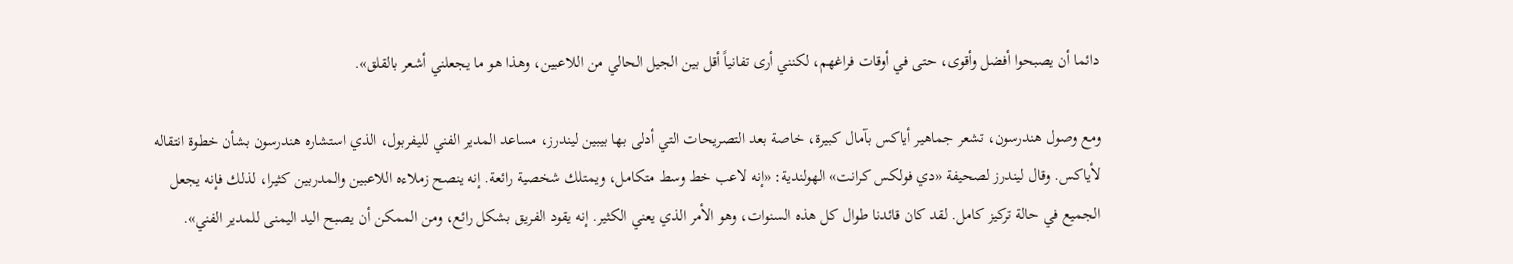دائما أن يصبحوا أفضل وأقوى، حتى في أوقات فراغهم، لكنني أرى تفانياً أقل بين الجيل الحالي من اللاعبين، وهذا هو ما يجعلني أشعر بالقلق».

ومع وصول هندرسون، تشعر جماهير أياكس بآمال كبيرة، خاصة بعد التصريحات التي أدلى بها بيبين ليندرز، مساعد المدير الفني لليفربول، الذي استشاره هندرسون بشأن خطوة انتقاله لأياكس. وقال ليندرز لصحيفة «دي فولكس كرانت» الهولندية: «إنه لاعب خط وسط متكامل، ويمتلك شخصية رائعة. إنه ينصح زملاءه اللاعبين والمدربين كثيرا، لذلك فإنه يجعل الجميع في حالة تركيز كامل. لقد كان قائدنا طوال كل هذه السنوات، وهو الأمر الذي يعني الكثير. إنه يقود الفريق بشكل رائع، ومن الممكن أن يصبح اليد اليمنى للمدير الفني».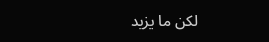لكن ما يزيد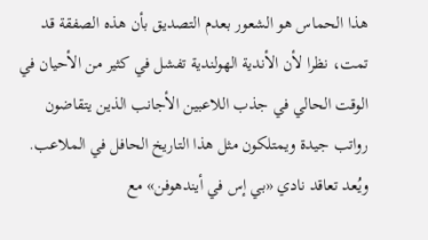هذا الحماس هو الشعور بعدم التصديق بأن هذه الصفقة قد تمت، نظرا لأن الأندية الهولندية تفشل في كثير من الأحيان في الوقت الحالي في جذب اللاعبين الأجانب الذين يتقاضون رواتب جيدة ويمتلكون مثل هذا التاريخ الحافل في الملاعب. ويُعد تعاقد نادي «بي إس في أيندهوفن» مع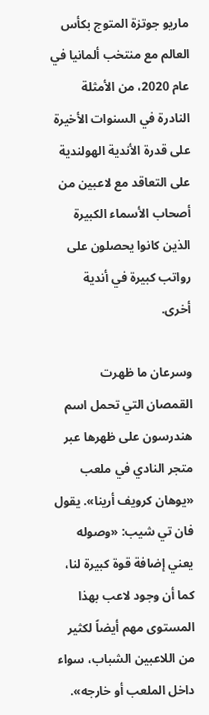ماريو جوتزة المتوج بكأس العالم مع منتخب ألمانيا في عام 2020، من الأمثلة النادرة في السنوات الأخيرة على قدرة الأندية الهولندية على التعاقد مع لاعبين من أصحاب الأسماء الكبيرة الذين كانوا يحصلون على رواتب كبيرة في أندية أخرى.

وسرعان ما ظهرت القمصان التي تحمل اسم هندرسون على ظهرها عبر متجر النادي في ملعب «يوهان كرويف أرينا». يقول فان تي شيب: «وصوله يعني إضافة قوة كبيرة لنا، كما أن وجود لاعب بهذا المستوى مهم أيضاً لكثير من اللاعبين الشباب، سواء داخل الملعب أو خارجه».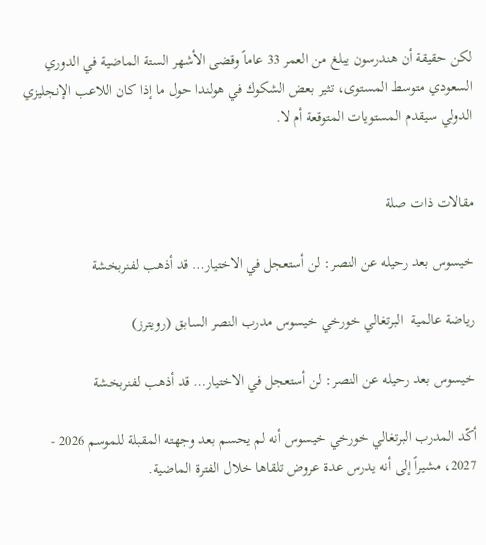لكن حقيقة أن هندرسون يبلغ من العمر 33 عاماً وقضى الأشهر الستة الماضية في الدوري السعودي متوسط المستوى، تثير بعض الشكوك في هولندا حول ما إذا كان اللاعب الإنجليزي الدولي سيقدم المستويات المتوقعة أم لا.


مقالات ذات صلة

خيسوس بعد رحيله عن النصر: لن أستعجل في الاختيار… قد أذهب لفنربخشة

رياضة عالمية  البرتغالي خورخي خيسوس مدرب النصر السابق (رويترز)

خيسوس بعد رحيله عن النصر: لن أستعجل في الاختيار… قد أذهب لفنربخشة

أكّد المدرب البرتغالي خورخي خيسوس أنه لم يحسم بعد وجهته المقبلة للموسم 2026 - 2027، مشيراً إلى أنه يدرس عدة عروض تلقاها خلال الفترة الماضية.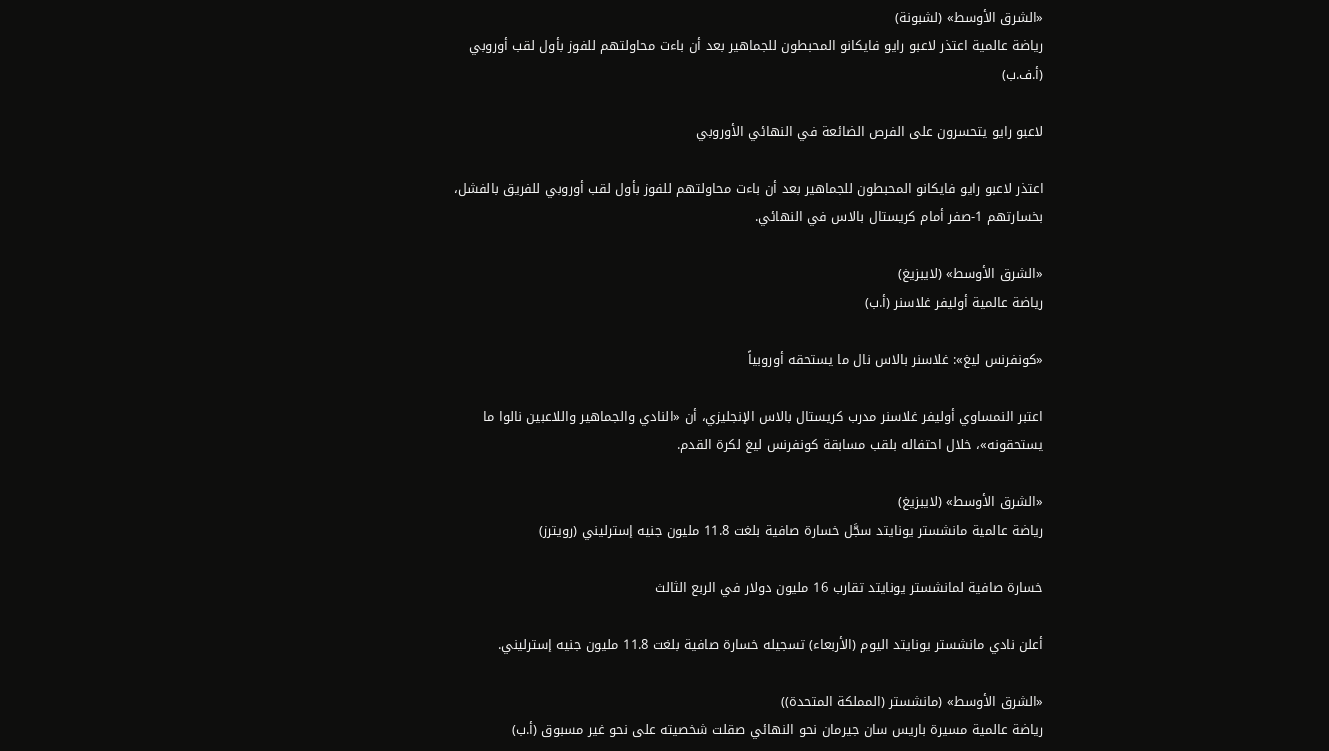«الشرق الأوسط» (لشبونة)
رياضة عالمية اعتذر لاعبو رايو فايكانو المحبطون للجماهير بعد أن باءت محاولتهم للفوز بأول لقب أوروبي (أ.ف.ب)

لاعبو رايو يتحسرون على الفرص الضائعة في النهائي الأوروبي

اعتذر لاعبو رايو فايكانو المحبطون للجماهير بعد أن باءت محاولتهم للفوز بأول لقب أوروبي للفريق بالفشل، بخسارتهم 1-صفر أمام كريستال بالاس في النهائي.

«الشرق الأوسط» (لايبزيغ)
رياضة عالمية أوليفر غلاسنر (أ.ب)

«كونفرنس ليغ»: غلاسنر بالاس نال ما يستحقه أوروبياً

اعتبر النمساوي أوليفر غلاسنر مدرب كريستال بالاس الإنجليزي، أن «النادي والجماهير واللاعبين نالوا ما يستحقونه»، خلال احتفاله بلقب مسابقة كونفرنس ليغ لكرة القدم.

«الشرق الأوسط» (لايبزيغ)
رياضة عالمية مانشستر يونايتد سجَّل خسارة صافية بلغت 11.8 مليون جنيه إسترليني (رويترز)

خسارة صافية لمانشستر يونايتد تقارب 16 مليون دولار في الربع الثالث

أعلن نادي مانشستر يونايتد اليوم (الأربعاء) تسجيله خسارة صافية بلغت 11.8 مليون جنيه إسترليني.

«الشرق الأوسط» (مانشستر (المملكة المتحدة))
رياضة عالمية مسيرة باريس سان جيرمان نحو النهائي صقلت شخصيته على نحو غير مسبوق (أ.ب)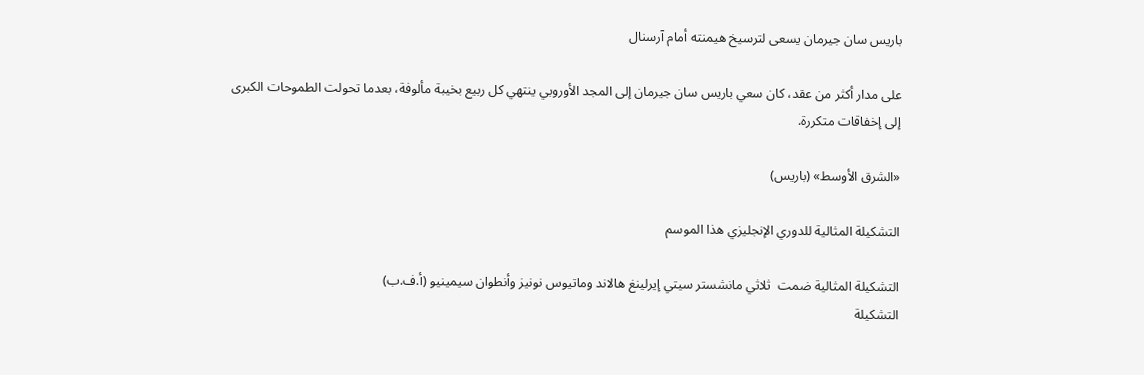باريس سان جيرمان يسعى لترسيخ هيمنته أمام آرسنال

على مدار أكثر من عقد، كان سعي باريس سان جيرمان إلى المجد الأوروبي ينتهي كل ربيع بخيبة مألوفة، بعدما تحولت الطموحات الكبرى إلى إخفاقات متكررة.

«الشرق الأوسط» (باريس)

التشكيلة المثالية للدوري الإنجليزي هذا الموسم

التشكيلة المثالية ضمت  ثلاثي مانشستر سيتي إيرلينغ هالاند وماتيوس نونيز وأنطوان سيمينيو (أ.ف.ب)
التشكيلة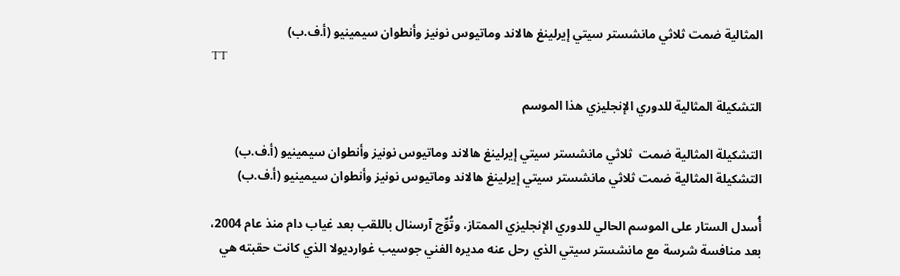المثالية ضمت ثلاثي مانشستر سيتي إيرلينغ هالاند وماتيوس نونيز وأنطوان سيمينيو (أ.ف.ب)
TT

التشكيلة المثالية للدوري الإنجليزي هذا الموسم

التشكيلة المثالية ضمت  ثلاثي مانشستر سيتي إيرلينغ هالاند وماتيوس نونيز وأنطوان سيمينيو (أ.ف.ب)
التشكيلة المثالية ضمت ثلاثي مانشستر سيتي إيرلينغ هالاند وماتيوس نونيز وأنطوان سيمينيو (أ.ف.ب)

أُسدل الستار على الموسم الحالي للدوري الإنجليزي الممتاز، وتُوِّج آرسنال باللقب بعد غياب دام منذ عام 2004، بعد منافسة شرسة مع مانشستر سيتي الذي رحل عنه مديره الفني جوسيب غوارديولا الذي كانت حقبته هي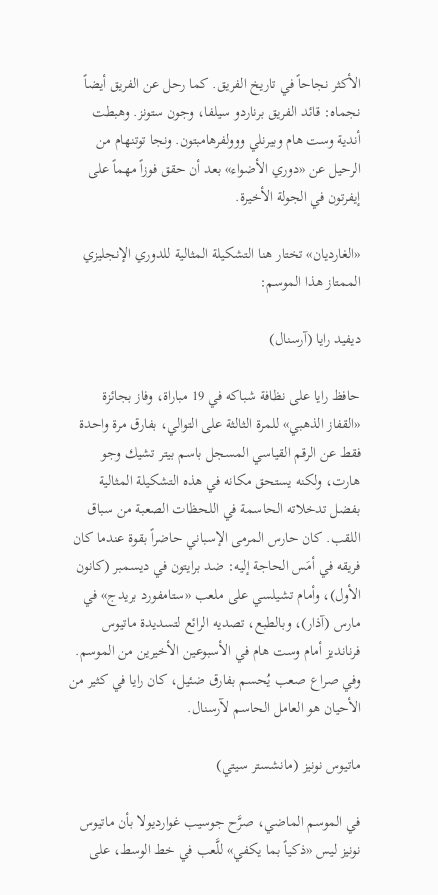الأكثر نجاحاً في تاريخ الفريق. كما رحل عن الفريق أيضاً نجماه: قائد الفريق برناردو سيلفا، وجون ستونز. وهبطت أندية وست هام وبيرنلي ووولفرهامبتون. ونجا توتنهام من الرحيل عن «دوري الأضواء» بعد أن حقق فوزاً مهماً على إيفرتون في الجولة الأخيرة.

«الغارديان» تختار هنا التشكيلة المثالية للدوري الإنجليزي الممتاز هذا الموسم:

ديفيد رايا (آرسنال)

حافظ رايا على نظافة شباكه في 19 مباراة، وفاز بجائزة «القفاز الذهبي» للمرة الثالثة على التوالي، بفارق مرة واحدة فقط عن الرقم القياسي المسجل باسم بيتر تشيك وجو هارت، ولكنه يستحق مكانه في هذه التشكيلة المثالية بفضل تدخلاته الحاسمة في اللحظات الصعبة من سباق اللقب. كان حارس المرمى الإسباني حاضراً بقوة عندما كان فريقه في أمَس الحاجة إليه: ضد برايتون في ديسمبر (كانون الأول)، وأمام تشيلسي على ملعب «ستامفورد بريدج» في مارس (آذار)، وبالطبع، تصديه الرائع لتسديدة ماتيوس فرنانديز أمام وست هام في الأسبوعين الأخيرين من الموسم. وفي صراع صعب يُحسم بفارق ضئيل، كان رايا في كثير من الأحيان هو العامل الحاسم لآرسنال.

ماتيوس نونيز (مانشستر سيتي)

في الموسم الماضي، صرَّح جوسيب غوارديولا بأن ماتيوس نونيز ليس «ذكياً بما يكفي» للَّعب في خط الوسط، على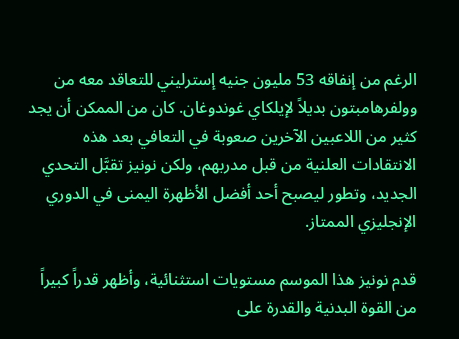الرغم من إنفاقه 53 مليون جنيه إسترليني للتعاقد معه من وولفرهامبتون بديلاً لإيلكاي غوندوغان. كان من الممكن أن يجد كثير من اللاعبين الآخرين صعوبة في التعافي بعد هذه الانتقادات العلنية من قبل مدربهم، ولكن نونيز تقبَّل التحدي الجديد، وتطور ليصبح أحد أفضل الأظهرة اليمنى في الدوري الإنجليزي الممتاز.

قدم نونيز هذا الموسم مستويات استثنائية، وأظهر قدراً كبيراً من القوة البدنية والقدرة على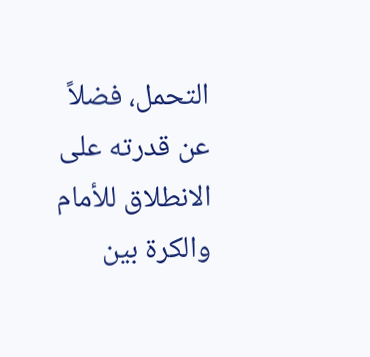التحمل، فضلاً عن قدرته على الانطلاق للأمام والكرة بين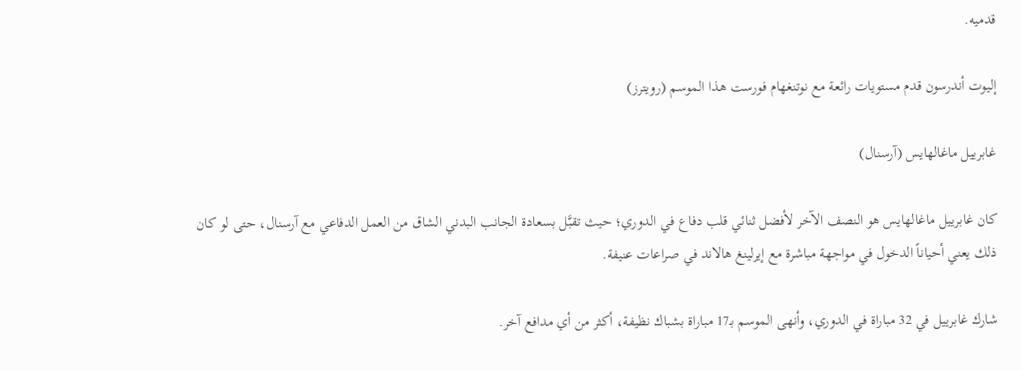قدميه.

إليوت أندرسون قدم مستويات رائعة مع نوتنغهام فورست هذا الموسم (رويترز)

غابرييل ماغالهايس (آرسنال)

كان غابرييل ماغالهايس هو النصف الآخر لأفضل ثنائي قلب دفاع في الدوري؛ حيث تقبَّل بسعادة الجانب البدني الشاق من العمل الدفاعي مع آرسنال، حتى لو كان ذلك يعني أحياناً الدخول في مواجهة مباشرة مع إيرلينغ هالاند في صراعات عنيفة.

شارك غابرييل في 32 مباراة في الدوري، وأنهى الموسم بـ17 مباراة بشباك نظيفة، أكثر من أي مدافع آخر.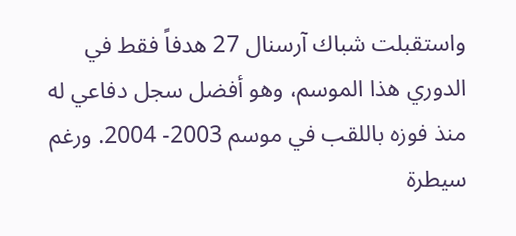واستقبلت شباك آرسنال 27 هدفاً فقط في الدوري هذا الموسم، وهو أفضل سجل دفاعي له منذ فوزه باللقب في موسم 2003- 2004. ورغم سيطرة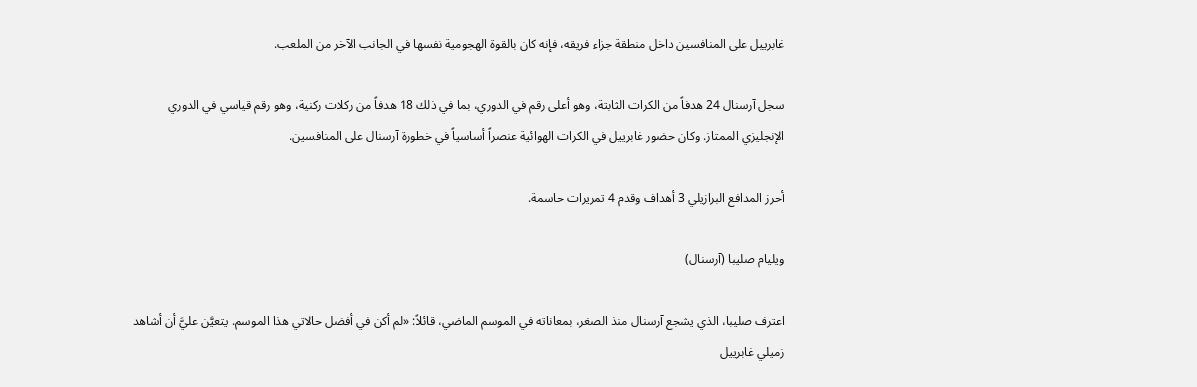غابرييل على المنافسين داخل منطقة جزاء فريقه، فإنه كان بالقوة الهجومية نفسها في الجانب الآخر من الملعب.

سجل آرسنال 24 هدفاً من الكرات الثابتة، وهو أعلى رقم في الدوري، بما في ذلك 18 هدفاً من ركلات ركنية، وهو رقم قياسي في الدوري الإنجليزي الممتاز. وكان حضور غابرييل في الكرات الهوائية عنصراً أساسياً في خطورة آرسنال على المنافسين.

أحرز المدافع البرازيلي 3 أهداف وقدم 4 تمريرات حاسمة.

ويليام صليبا (آرسنال)

اعترف صليبا، الذي يشجع آرسنال منذ الصغر، بمعاناته في الموسم الماضي، قائلاً: «لم أكن في أفضل حالاتي هذا الموسم. يتعيَّن عليَّ أن أشاهد زميلي غابرييل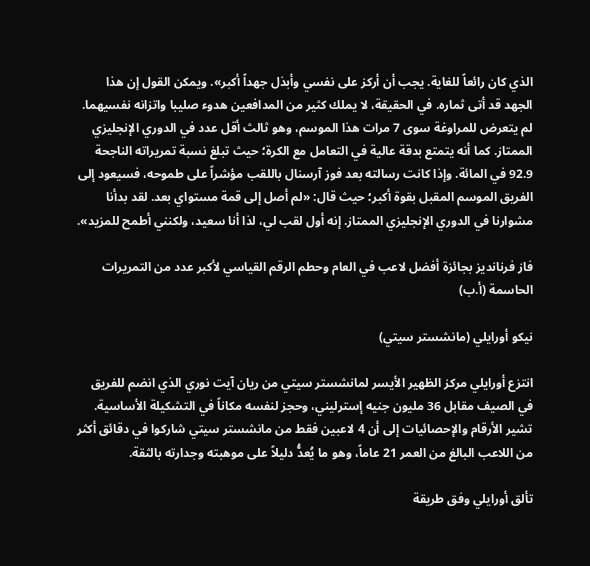الذي كان رائعاً للغاية. يجب أن أركز على نفسي وأبذل جهداً أكبر». ويمكن القول إن هذا الجهد قد أتى ثماره. في الحقيقة، لا يملك كثير من المدافعين هدوء صليبا واتزانه نفسيهما. لم يتعرض للمراوغة سوى 7 مرات هذا الموسم، وهو ثالث أقل عدد في الدوري الإنجليزي الممتاز. كما أنه يتمتع بدقة عالية في التعامل مع الكرة؛ حيث تبلغ نسبة تمريراته الناجحة 92.9 في المائة. وإذا كانت رسالته بعد فوز آرسنال باللقب مؤشراً على طموحه، فسيعود إلى الفريق الموسم المقبل بقوة أكبر؛ حيث قال: «لم أصل إلى قمة مستواي بعد. لقد بدأنا مشوارنا في الدوري الإنجليزي الممتاز. إنه أول لقب لي، لذا أنا سعيد، ولكنني أطمح للمزيد».

فاز فرنانديز بجائزة أفضل لاعب في العام وحطم الرقم القياسي لأكبر عدد من التمريرات الحاسمة (أ.ب)

نيكو أورايلي (مانشستر سيتي)

انتزع أورايلي مركز الظهير الأيسر لمانشستر سيتي من ريان آيت نوري الذي انضم للفريق في الصيف مقابل 36 مليون جنيه إسترليني، وحجز لنفسه مكاناً في التشكيلة الأساسية. تشير الأرقام والإحصائيات إلى أن 4 لاعبين فقط من مانشستر سيتي شاركوا في دقائق أكثر من اللاعب البالغ من العمر 21 عاماً، وهو ما يُعدُّ دليلاً على موهبته وجدارته بالثقة.

تألق أورايلي وفق طريقة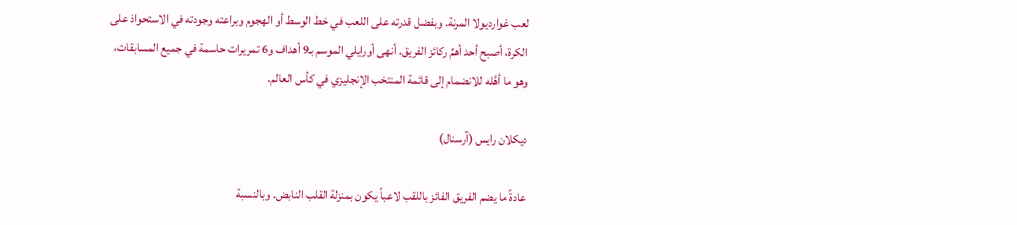لعب غوارديولا المرنة. وبفضل قدرته على اللعب في خط الوسط أو الهجوم وبراعته وجودته في الاستحواذ على الكرة، أصبح أحد أهمِّ ركائز الفريق. أنهى أورايلي الموسم بـ9 أهداف و6 تمريرات حاسمة في جميع المسابقات، وهو ما أهَّله للانضمام إلى قائمة المنتخب الإنجليزي في كأس العالم.

ديكلان رايس (آرسنال)

عادةً ما يضم الفريق الفائز باللقب لاعباً يكون بمنزلة القلب النابض. وبالنسبة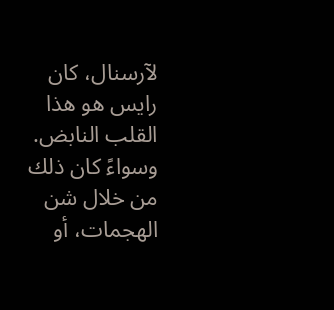لآرسنال، كان رايس هو هذا القلب النابض. وسواءً كان ذلك من خلال شن الهجمات، أو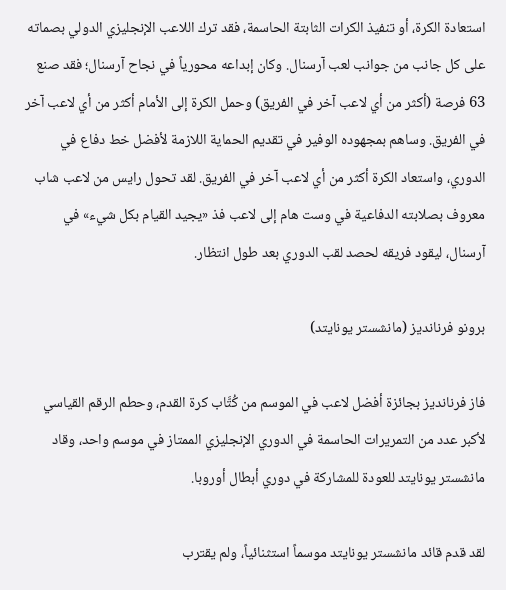استعادة الكرة، أو تنفيذ الكرات الثابتة الحاسمة، فقد ترك اللاعب الإنجليزي الدولي بصماته على كل جانب من جوانب لعب آرسنال. وكان إبداعه محورياً في نجاح آرسنال؛ فقد صنع 63 فرصة (أكثر من أي لاعب آخر في الفريق) وحمل الكرة إلى الأمام أكثر من أي لاعب آخر في الفريق. وساهم بمجهوده الوفير في تقديم الحماية اللازمة لأفضل خط دفاع في الدوري، واستعاد الكرة أكثر من أي لاعب آخر في الفريق. لقد تحول رايس من لاعب شاب معروف بصلابته الدفاعية في وست هام إلى لاعب فذ «يجيد القيام بكل شيء» في آرسنال، ليقود فريقه لحصد لقب الدوري بعد طول انتظار.

برونو فرنانديز (مانشستر يونايتد)

فاز فرنانديز بجائزة أفضل لاعب في الموسم من كُتَّاب كرة القدم، وحطم الرقم القياسي لأكبر عدد من التمريرات الحاسمة في الدوري الإنجليزي الممتاز في موسم واحد، وقاد مانشستر يونايتد للعودة للمشاركة في دوري أبطال أوروبا.

لقد قدم قائد مانشستر يونايتد موسماً استثنائياً، ولم يقترب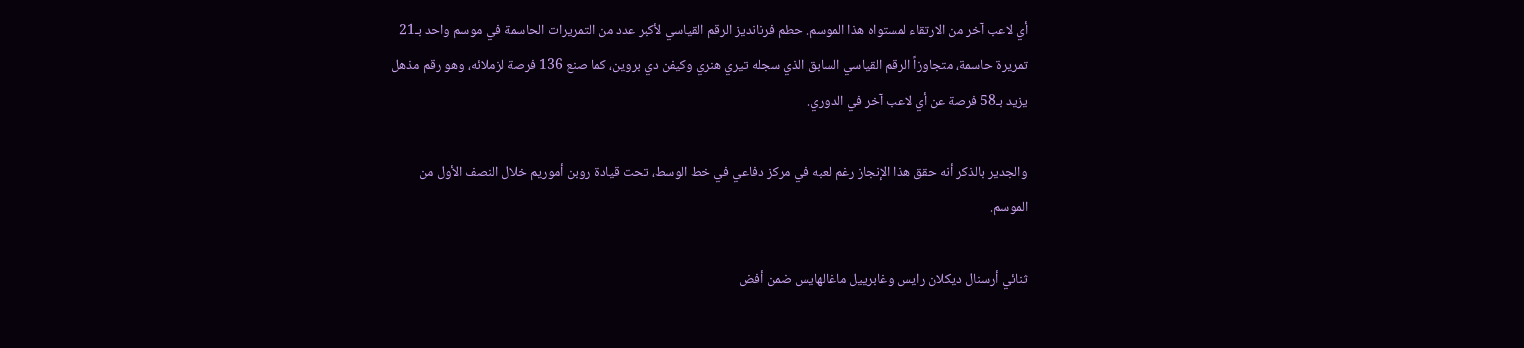أي لاعب آخر من الارتقاء لمستواه هذا الموسم. حطم فرنانديز الرقم القياسي لأكبر عدد من التمريرات الحاسمة في موسم واحد بـ21 تمريرة حاسمة، متجاوزاً الرقم القياسي السابق الذي سجله تيري هنري وكيفن دي بروين، كما صنع 136 فرصة لزملائه، وهو رقم مذهل يزيد بـ58 فرصة عن أي لاعب آخر في الدوري.

والجدير بالذكر أنه حقق هذا الإنجاز رغم لعبه في مركز دفاعي في خط الوسط، تحت قيادة روبن أموريم خلال النصف الأول من الموسم.

ثنائي أرسنال ديكلان رايس وغابرييل ماغالهايس ضمن أفض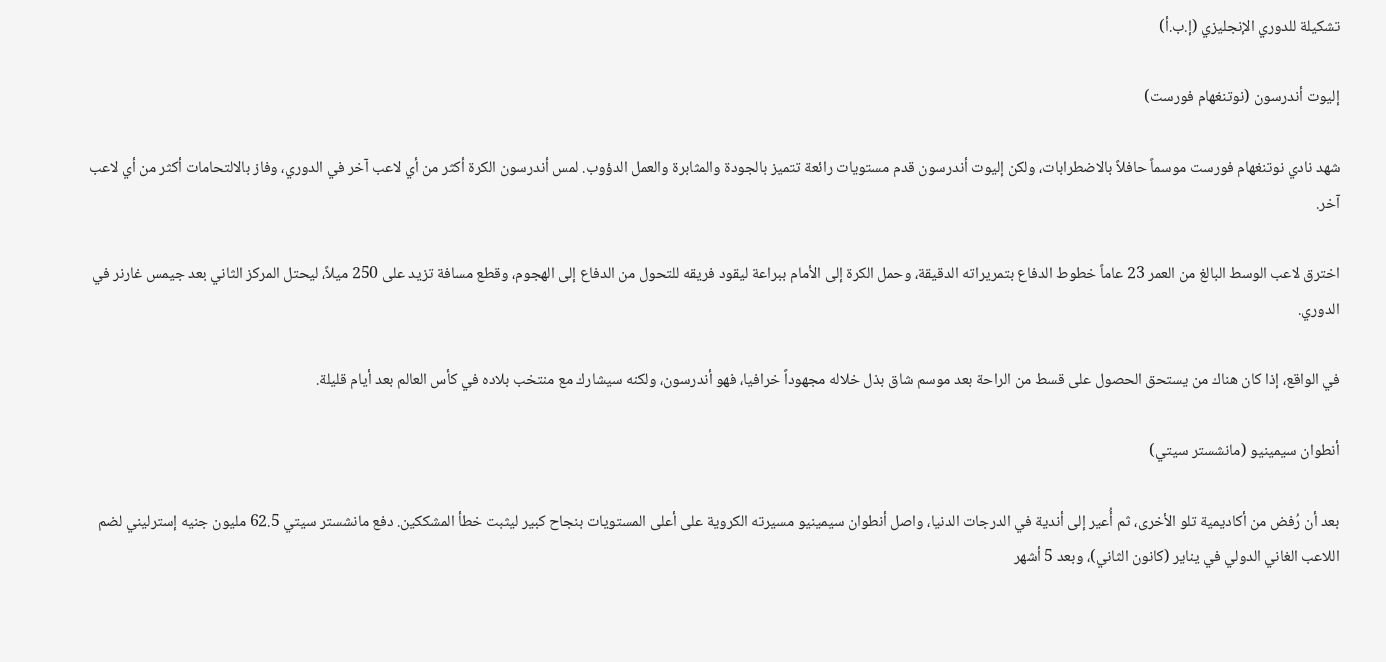تشكيلة للدوري الإنجليزي (إ.ب.أ)

إليوت أندرسون (نوتنغهام فورست)

شهد نادي نوتنغهام فورست موسماً حافلاً بالاضطرابات، ولكن إليوت أندرسون قدم مستويات رائعة تتميز بالجودة والمثابرة والعمل الدؤوب. لمس أندرسون الكرة أكثر من أي لاعب آخر في الدوري، وفاز بالالتحامات أكثر من أي لاعب آخر.

اخترق لاعب الوسط البالغ من العمر 23 عاماً خطوط الدفاع بتمريراته الدقيقة، وحمل الكرة إلى الأمام ببراعة ليقود فريقه للتحول من الدفاع إلى الهجوم، وقطع مسافة تزيد على 250 ميلاً، ليحتل المركز الثاني بعد جيمس غارنر في الدوري.

في الواقع، إذا كان هناك من يستحق الحصول على قسط من الراحة بعد موسم شاق بذل خلاله مجهوداً خرافيا، فهو أندرسون، ولكنه سيشارك مع منتخب بلاده في كأس العالم بعد أيام قليلة.

أنطوان سيمينيو (مانشستر سيتي)

بعد أن رُفض من أكاديمية تلو الأخرى، ثم أُعير إلى أندية في الدرجات الدنيا، واصل أنطوان سيمينيو مسيرته الكروية على أعلى المستويات بنجاح كبير ليثبت خطأ المشككين. دفع مانشستر سيتي 62.5 مليون جنيه إسترليني لضم اللاعب الغاني الدولي في يناير (كانون الثاني)، وبعد 5 أشهر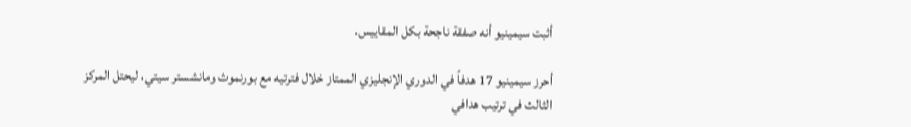أثبت سيمينيو أنه صفقة ناجحة بكل المقاييس.

أحرز سيمينيو 17 هدفاً في الدوري الإنجليزي الممتاز خلال فترتيه مع بورنموث ومانشستر سيتي، ليحتل المركز الثالث في ترتيب هدافي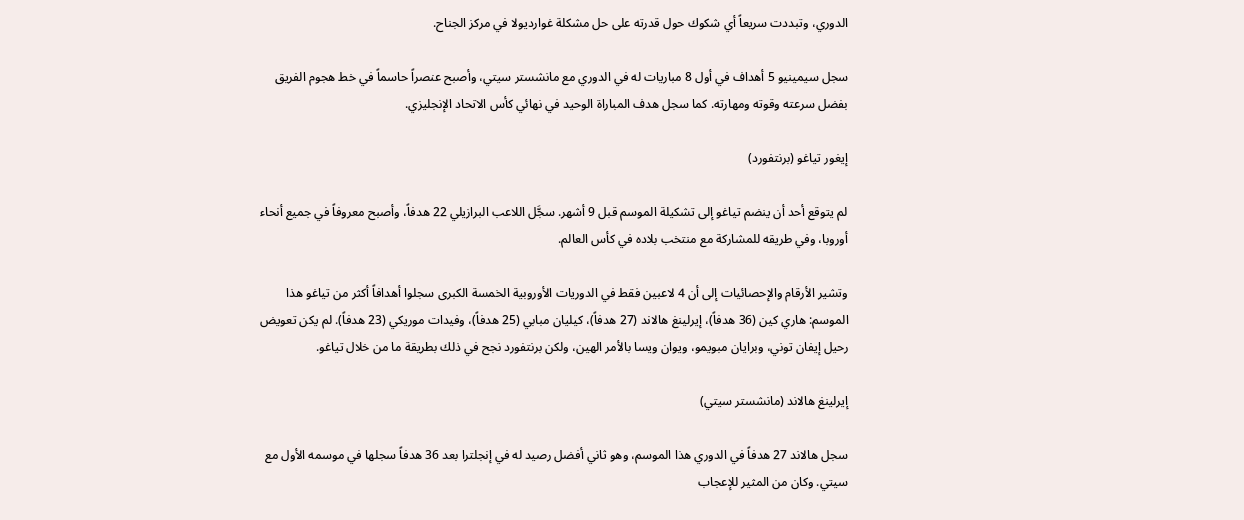الدوري، وتبددت سريعاً أي شكوك حول قدرته على حل مشكلة غوارديولا في مركز الجناح.

سجل سيمينيو 5 أهداف في أول 8 مباريات له في الدوري مع مانشستر سيتي، وأصبح عنصراً حاسماً في خط هجوم الفريق بفضل سرعته وقوته ومهارته. كما سجل هدف المباراة الوحيد في نهائي كأس الاتحاد الإنجليزي.

إيغور تياغو (برنتفورد)

لم يتوقع أحد أن ينضم تياغو إلى تشكيلة الموسم قبل 9 أشهر. سجَّل اللاعب البرازيلي 22 هدفاً، وأصبح معروفاً في جميع أنحاء أوروبا، وفي طريقه للمشاركة مع منتخب بلاده في كأس العالم.

وتشير الأرقام والإحصائيات إلى أن 4 لاعبين فقط في الدوريات الأوروبية الخمسة الكبرى سجلوا أهدافاً أكثر من تياغو هذا الموسم: هاري كين (36 هدفاً)، إيرلينغ هالاند (27 هدفاً)، كيليان مبابي (25 هدفاً)، وفيدات موريكي (23 هدفاً). لم يكن تعويض رحيل إيفان توني، وبرايان مبويمو، ويوان ويسا بالأمر الهين، ولكن برنتفورد نجح في ذلك بطريقة ما من خلال تياغو.

إيرلينغ هالاند (مانشستر سيتي)

سجل هالاند 27 هدفاً في الدوري هذا الموسم، وهو ثاني أفضل رصيد له في إنجلترا بعد 36 هدفاً سجلها في موسمه الأول مع سيتي. وكان من المثير للإعجاب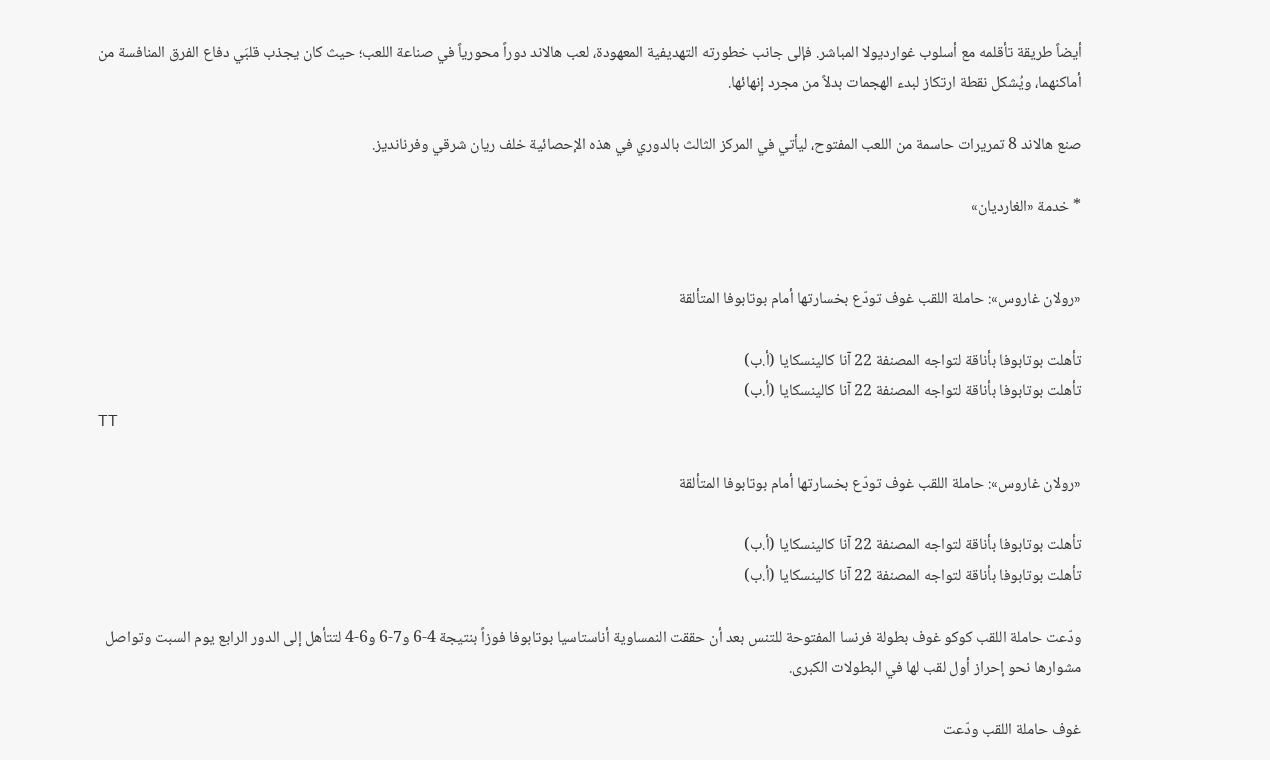أيضاً طريقة تأقلمه مع أسلوب غوارديولا المباشر. فإلى جانب خطورته التهديفية المعهودة، لعب هالاند دوراً محورياً في صناعة اللعب؛ حيث كان يجذب قلبَي دفاع الفرق المنافسة من أماكنهما، ويُشكل نقطة ارتكاز لبدء الهجمات بدلاً من مجرد إنهائها.

صنع هالاند 8 تمريرات حاسمة من اللعب المفتوح، ليأتي في المركز الثالث بالدوري في هذه الإحصائية خلف ريان شرقي وفرنانديز.

* خدمة «الغارديان»


«رولان غاروس»: حاملة اللقب غوف تودّع بخسارتها أمام بوتابوفا المتألقة

تأهلت بوتابوفا بأناقة لتواجه المصنفة 22 آنا كالينسكايا (أ.ب)
تأهلت بوتابوفا بأناقة لتواجه المصنفة 22 آنا كالينسكايا (أ.ب)
TT

«رولان غاروس»: حاملة اللقب غوف تودّع بخسارتها أمام بوتابوفا المتألقة

تأهلت بوتابوفا بأناقة لتواجه المصنفة 22 آنا كالينسكايا (أ.ب)
تأهلت بوتابوفا بأناقة لتواجه المصنفة 22 آنا كالينسكايا (أ.ب)

ودّعت حاملة اللقب كوكو غوف بطولة فرنسا المفتوحة للتنس بعد أن حققت النمساوية أناستاسيا بوتابوفا فوزاً بنتيجة 4-6 و7-6 و6-4 لتتأهل إلى الدور الرابع يوم السبت وتواصل مشوارها نحو إحراز أول لقب لها في البطولات الكبرى.

غوف حاملة اللقب ودّعت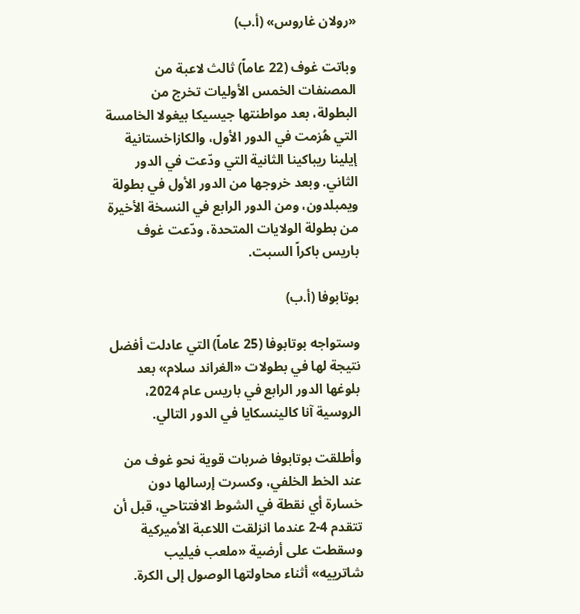«رولان غاروس» (أ.ب)

وباتت غوف (22 عاماً) ثالث لاعبة من المصنفات الخمس الأوليات تخرج من البطولة، بعد مواطنتها جيسيكا بيغولا الخامسة التي هُزمت في الدور الأول، والكازاخستانية إيلينا ريباكينا الثانية التي ودّعت في الدور الثاني. وبعد خروجها من الدور الأول في بطولة ويمبلدون، ومن الدور الرابع في النسخة الأخيرة من بطولة الولايات المتحدة، ودّعت غوف باريس باكراً السبت.

بوتابوفا (أ.ب)

وستواجه بوتابوفا (25 عاماً) التي عادلت أفضل نتيجة لها في بطولات «الغراند سلام» بعد بلوغها الدور الرابع في باريس عام 2024، الروسية آنا كالينسكايا في الدور التالي.

وأطلقت بوتابوفا ضربات قوية نحو غوف من عند الخط الخلفي، وكسرت إرسالها دون خسارة أي نقطة في الشوط الافتتاحي، قبل أن تتقدم 4-2 عندما انزلقت اللاعبة الأميركية وسقطت على أرضية «ملعب فيليب شاترييه» أثناء محاولتها الوصول إلى الكرة.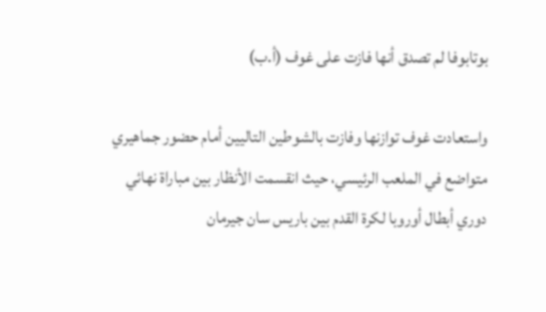بوتابوفا لم تصدق أنها فازت على غوف (أ.ب)

واستعادت غوف توازنها وفازت بالشوطين التاليين أمام حضور جماهيري متواضع في الملعب الرئيسي، حيث انقسمت الأنظار بين مباراة نهائي دوري أبطال أوروبا لكرة القدم بين باريس سان جيرمان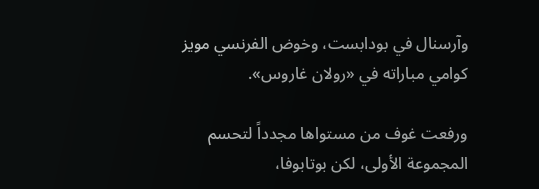وآرسنال في بودابست، وخوض الفرنسي مويز كوامي مباراته في «رولان غاروس».

ورفعت غوف من مستواها مجدداً لتحسم المجموعة الأولى، لكن بوتابوفا،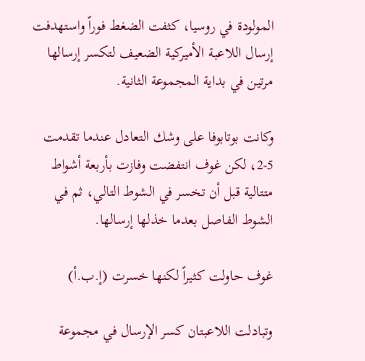المولودة في روسيا، كثفت الضغط فوراً واستهدفت إرسال اللاعبة الأميركية الضعيف لتكسر إرسالها مرتين في بداية المجموعة الثانية.

وكانت بوتابوفا على وشك التعادل عندما تقدمت 5-2، لكن غوف انتفضت وفازت بأربعة أشواط متتالية قبل أن تخسر في الشوط التالي، ثم في الشوط الفاصل بعدما خذلها إرسالها.

غوف حاولت كثيراً لكنها خسرت (إ.ب.أ)

وتبادلت اللاعبتان كسر الإرسال في مجموعة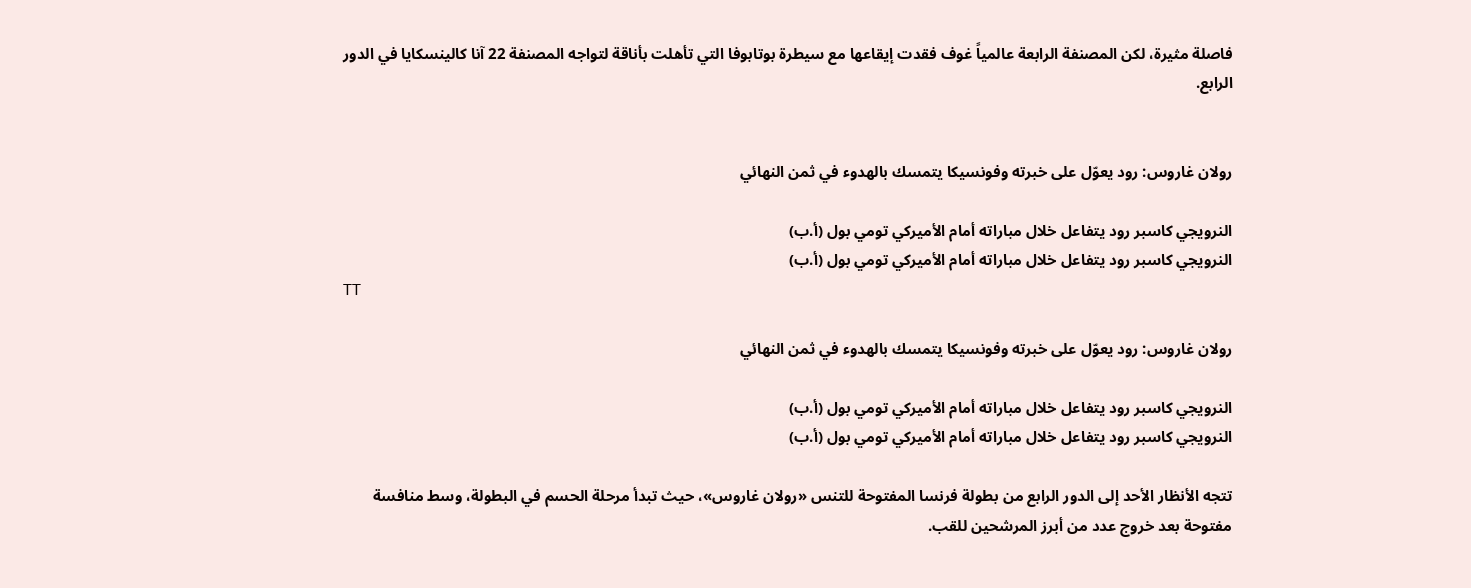فاصلة مثيرة، لكن المصنفة الرابعة عالمياً غوف فقدت إيقاعها مع سيطرة بوتابوفا التي تأهلت بأناقة لتواجه المصنفة 22 آنا كالينسكايا في الدور الرابع.


رولان غاروس: رود يعوّل على خبرته وفونسيكا يتمسك بالهدوء في ثمن النهائي

النرويجي كاسبر رود يتفاعل خلال مباراته أمام الأميركي تومي بول (أ.ب)
النرويجي كاسبر رود يتفاعل خلال مباراته أمام الأميركي تومي بول (أ.ب)
TT

رولان غاروس: رود يعوّل على خبرته وفونسيكا يتمسك بالهدوء في ثمن النهائي

النرويجي كاسبر رود يتفاعل خلال مباراته أمام الأميركي تومي بول (أ.ب)
النرويجي كاسبر رود يتفاعل خلال مباراته أمام الأميركي تومي بول (أ.ب)

تتجه الأنظار الأحد إلى الدور الرابع من بطولة فرنسا المفتوحة للتنس «رولان غاروس»، حيث تبدأ مرحلة الحسم في البطولة، وسط منافسة مفتوحة بعد خروج عدد من أبرز المرشحين للقب.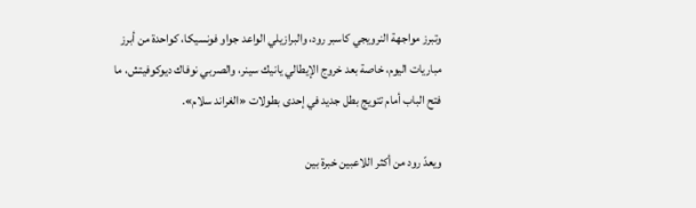وتبرز مواجهة النرويجي كاسبر رود، والبرازيلي الواعد جواو فونسيكا، كواحدة من أبرز مباريات اليوم، خاصة بعد خروج الإيطالي يانيك سينر، والصربي نوفاك ديوكوفيتش، ما فتح الباب أمام تتويج بطل جديد في إحدى بطولات «الغراند سلام».

ويعدّ رود من أكثر اللاعبين خبرة بين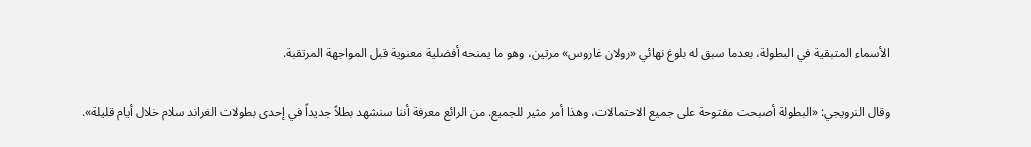الأسماء المتبقية في البطولة، بعدما سبق له بلوغ نهائي «رولان غاروس» مرتين، وهو ما يمنحه أفضلية معنوية قبل المواجهة المرتقبة.

وقال النرويجي: «البطولة أصبحت مفتوحة على جميع الاحتمالات، وهذا أمر مثير للجميع. من الرائع معرفة أننا سنشهد بطلاً جديداً في إحدى بطولات الغراند سلام خلال أيام قليلة».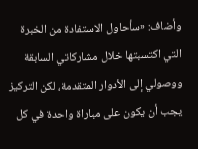وأضاف: «سأحاول الاستفادة من الخبرة التي اكتسبتها خلال مشاركاتي السابقة ووصولي إلى الأدوار المتقدمة، لكن التركيز يجب أن يكون على مباراة واحدة في كل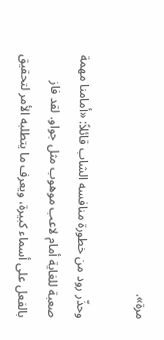مرة».

وحذّر رود من خطورة منافسه الشاب قائلاً: «أمامنا مهمة صعبة للغاية أمام لاعب موهوب مثل جواو. لقد فاز بالفعل على أسماء كبيرة، ويعرف ما يتطلبه الأمر لتحقيق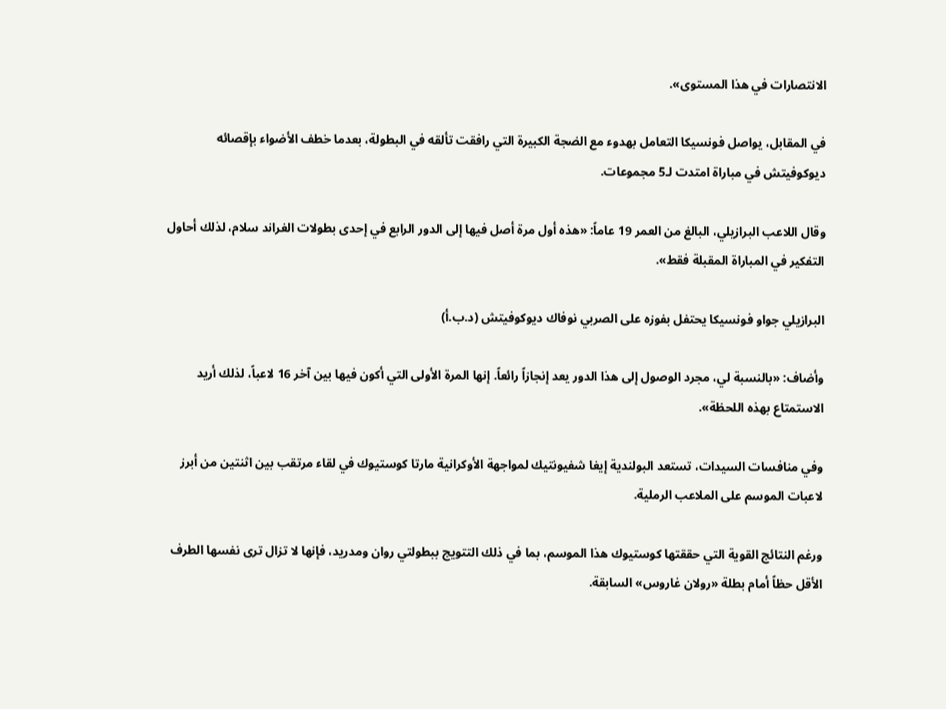الانتصارات في هذا المستوى».

في المقابل، يواصل فونسيكا التعامل بهدوء مع الضجة الكبيرة التي رافقت تألقه في البطولة، بعدما خطف الأضواء بإقصائه ديوكوفيتش في مباراة امتدت لـ5 مجموعات.

وقال اللاعب البرازيلي، البالغ من العمر 19 عاماً: «هذه أول مرة أصل فيها إلى الدور الرابع في إحدى بطولات الغراند سلام، لذلك أحاول التفكير في المباراة المقبلة فقط».

البرازيلي جواو فونسيكا يحتفل بفوزه على الصربي نوفاك ديوكوفيتش (د.ب.أ)

وأضاف: «بالنسبة لي، مجرد الوصول إلى هذا الدور يعد إنجازاً رائعاً. إنها المرة الأولى التي أكون فيها بين آخر 16 لاعباً، لذلك أريد الاستمتاع بهذه اللحظة».

وفي منافسات السيدات، تستعد البولندية إيغا شفيونتيك لمواجهة الأوكرانية مارتا كوستيوك في لقاء مرتقب بين اثنتين من أبرز لاعبات الموسم على الملاعب الرملية.

ورغم النتائج القوية التي حققتها كوستيوك هذا الموسم، بما في ذلك التتويج ببطولتي روان ومدريد، فإنها لا تزال ترى نفسها الطرف الأقل حظاً أمام بطلة «رولان غاروس» السابقة.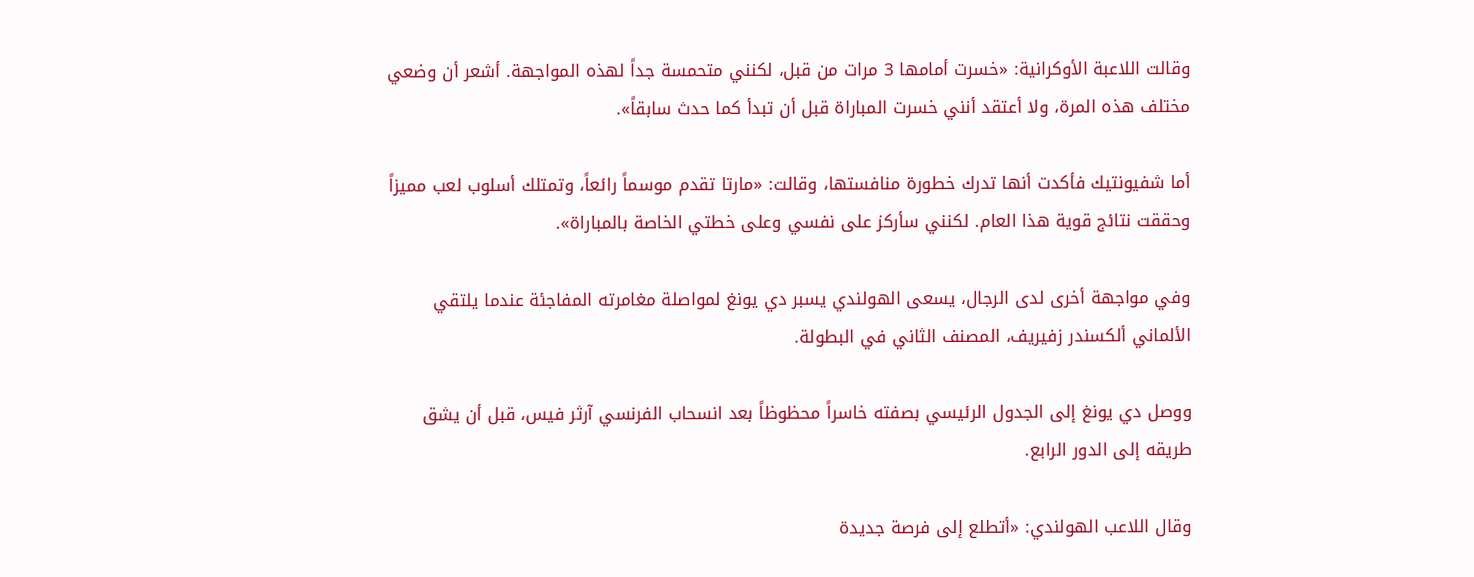وقالت اللاعبة الأوكرانية: «خسرت أمامها 3 مرات من قبل، لكنني متحمسة جداً لهذه المواجهة. أشعر أن وضعي مختلف هذه المرة، ولا أعتقد أنني خسرت المباراة قبل أن تبدأ كما حدث سابقاً».

أما شفيونتيك فأكدت أنها تدرك خطورة منافستها، وقالت: «مارتا تقدم موسماً رائعاً، وتمتلك أسلوب لعب مميزاً وحققت نتائج قوية هذا العام. لكنني سأركز على نفسي وعلى خطتي الخاصة بالمباراة».

وفي مواجهة أخرى لدى الرجال، يسعى الهولندي يسبر دي يونغ لمواصلة مغامرته المفاجئة عندما يلتقي الألماني ألكسندر زفيريف، المصنف الثاني في البطولة.

ووصل دي يونغ إلى الجدول الرئيسي بصفته خاسراً محظوظاً بعد انسحاب الفرنسي آرثر فيس، قبل أن يشق طريقه إلى الدور الرابع.

وقال اللاعب الهولندي: «أتطلع إلى فرصة جديدة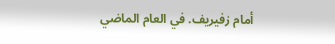أمام زفيريف. في العام الماضي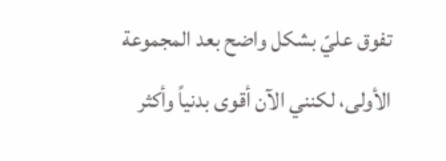تفوق عليّ بشكل واضح بعد المجموعة الأولى، لكنني الآن أقوى بدنياً وأكثر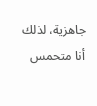جاهزية، لذلك أنا متحمس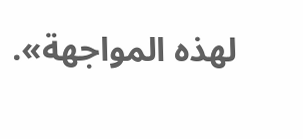لهذه المواجهة».